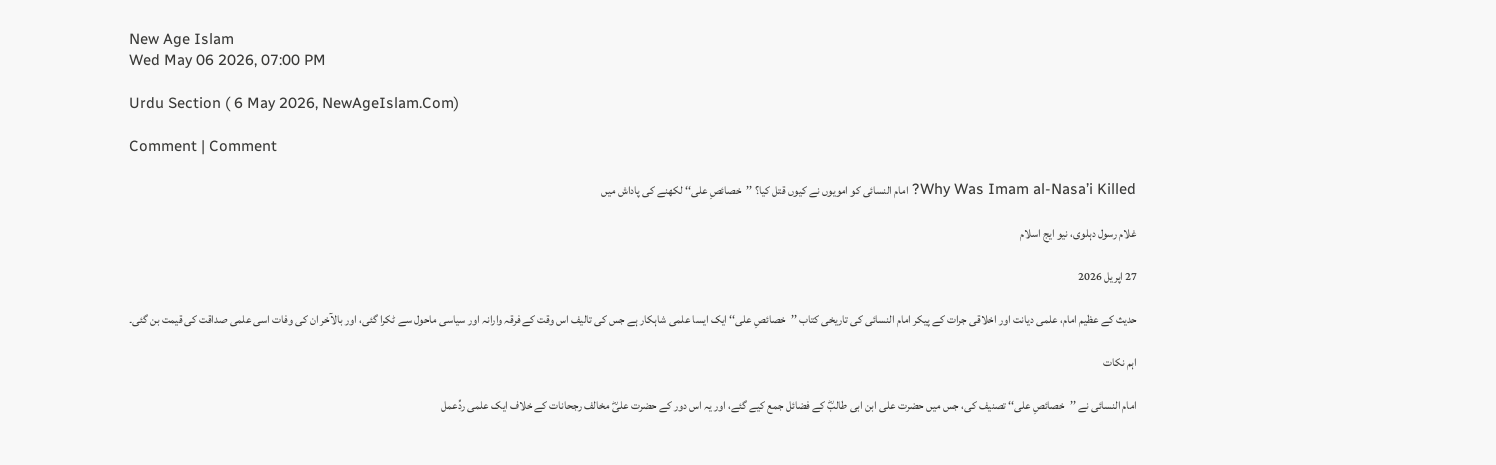New Age Islam
Wed May 06 2026, 07:00 PM

Urdu Section ( 6 May 2026, NewAgeIslam.Com)

Comment | Comment

Why Was Imam al-Nasa’i Killed? امام النسائی کو امویوں نے کیوں قتل کیا؟ ’’خصائصِ علی‘‘ لکھنے کی پاداش میں

غلام رسول دہلوی، نیو ایج اسلام

27 اپریل 2026

حدیث کے عظیم امام، علمی دیانت اور اخلاقی جرات کے پیکر امام النسائی کی تاریخی کتاب ’’خصائصِ علی‘‘ ایک ایسا علمی شاہکار ہے جس کی تالیف اس وقت کے فرقہ وارانہ اور سیاسی ماحول سے ٹکرا گئی، اور بالآخر ان کی وفات اسی علمی صداقت کی قیمت بن گئی۔

اہم نکات

امام النسائی نے ’’خصائصِ علی‘‘ تصنیف کی، جس میں حضرت علی ابن ابی طالبؓ کے فضائل جمع کیے گئے، اور یہ اس دور کے حضرت علیؓ مخالف رجحانات کے خلاف ایک علمی ردِّعمل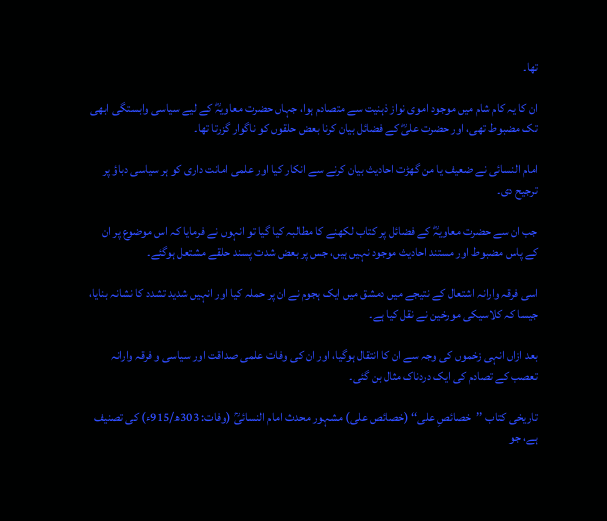تھا۔

ان کا یہ کام شام میں موجود اموی نواز ذہنیت سے متصادم ہوا، جہاں حضرت معاویہؓ کے لیے سیاسی وابستگی ابھی تک مضبوط تھی، اور حضرت علیؓ کے فضائل بیان کرنا بعض حلقوں کو ناگوار گزرتا تھا۔

امام النسائی نے ضعیف یا من گھڑت احادیث بیان کرنے سے انکار کیا اور علمی امانت داری کو ہر سیاسی دباؤ پر ترجیح دی۔

جب ان سے حضرت معاویہؓ کے فضائل پر کتاب لکھنے کا مطالبہ کیا گیا تو انہوں نے فرمایا کہ اس موضوع پر ان کے پاس مضبوط اور مستند احادیث موجود نہیں ہیں، جس پر بعض شدت پسند حلقے مشتعل ہوگئے۔

اسی فرقہ وارانہ اشتعال کے نتیجے میں دمشق میں ایک ہجوم نے ان پر حملہ کیا اور انہیں شدید تشدد کا نشانہ بنایا، جیسا کہ کلاسیکی مورخین نے نقل کیا ہے۔

بعد ازاں انہی زخموں کی وجہ سے ان کا انتقال ہوگیا، اور ان کی وفات علمی صداقت اور سیاسی و فرقہ وارانہ تعصب کے تصادم کی ایک دردناک مثال بن گئی۔

تاریخی کتاب ’’خصائصِ علی‘‘ (خصائص علی) مشہور محدث امام النسائیؒ (وفات: 303ھ/915ء) کی تصنیف ہے، جو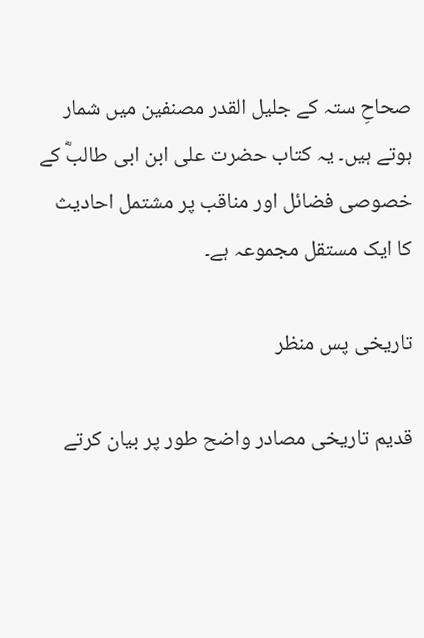صحاحِ ستہ کے جلیل القدر مصنفین میں شمار ہوتے ہیں۔ یہ کتاب حضرت علی ابن ابی طالبؓ کے خصوصی فضائل اور مناقب پر مشتمل احادیث کا ایک مستقل مجموعہ ہے۔

تاریخی پس منظر

قدیم تاریخی مصادر واضح طور پر بیان کرتے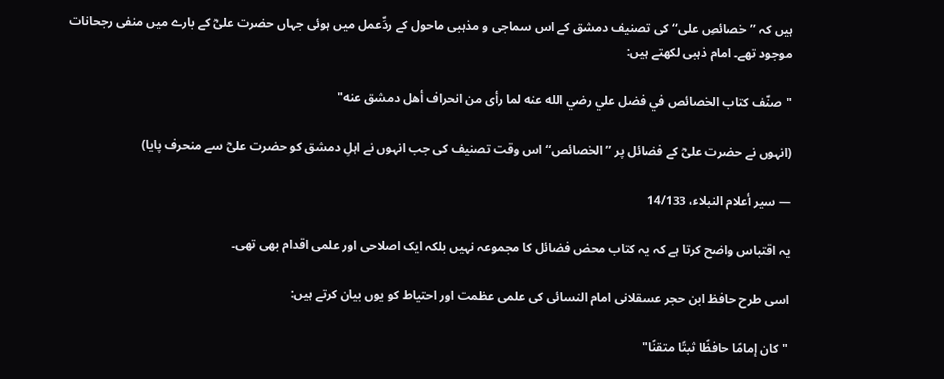ہیں کہ ’’خصائصِ علی‘‘ کی تصنیف دمشق کے اس سماجی و مذہبی ماحول کے ردِّعمل میں ہوئی جہاں حضرت علیؓ کے بارے میں منفی رجحانات موجود تھے۔ امام ذہبی لکھتے ہیں:

"صنّف كتاب الخصائص في فضل علي رضي الله عنه لما رأى من انحراف أهل دمشق عنه"

(انہوں نے حضرت علیؓ کے فضائل پر ’’الخصائص‘‘ اس وقت تصنیف کی جب انہوں نے اہلِ دمشق کو حضرت علیؓ سے منحرف پایا)

— سیر أعلام النبلاء، 14/133

یہ اقتباس واضح کرتا ہے کہ یہ کتاب محض فضائل کا مجموعہ نہیں بلکہ ایک اصلاحی اور علمی اقدام بھی تھی۔

اسی طرح حافظ ابن حجر عسقلانی امام النسائی کی علمی عظمت اور احتیاط کو یوں بیان کرتے ہیں:

"كان إمامًا حافظًا ثبتًا متقنًا"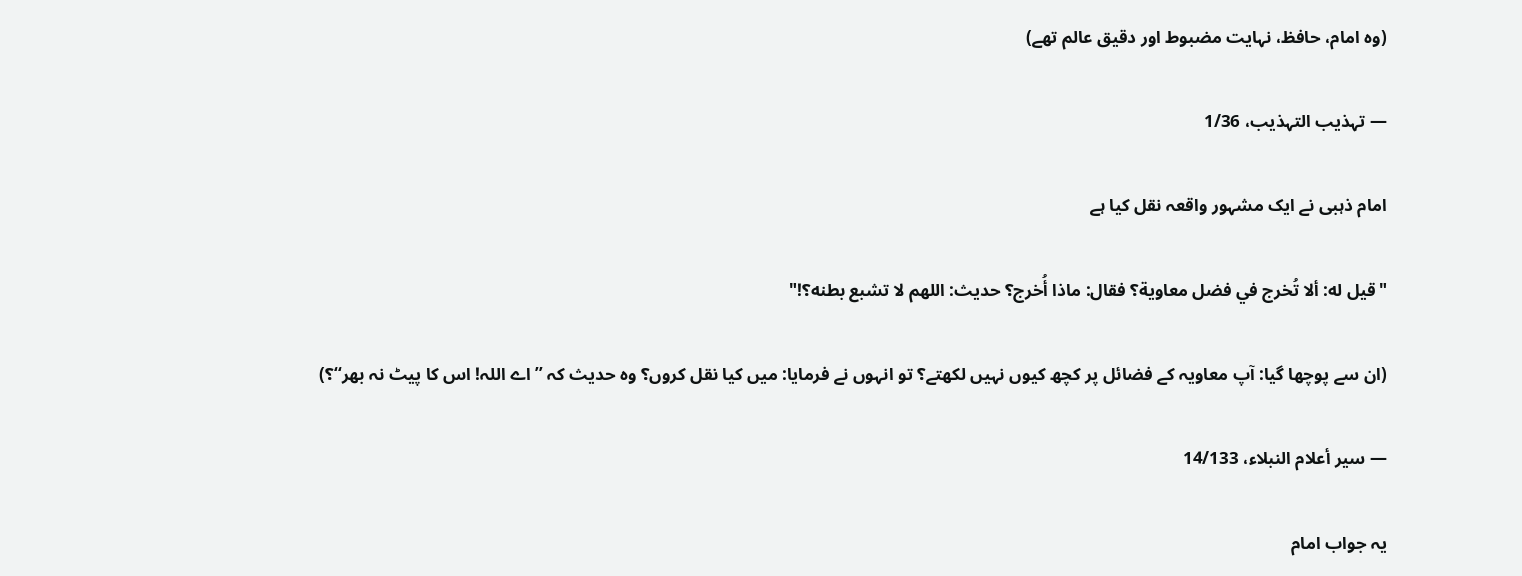(وہ امام، حافظ، نہایت مضبوط اور دقیق عالم تھے)

— تہذیب التہذیب، 1/36

امام ذہبی نے ایک مشہور واقعہ نقل کیا ہے

"قيل له: ألا تُخرج في فضل معاوية؟ فقال: ماذا أُخرج؟ حديث: اللهم لا تشبع بطنه؟!"

(ان سے پوچھا گیا: آپ معاویہ کے فضائل پر کچھ کیوں نہیں لکھتے؟ تو انہوں نے فرمایا: میں کیا نقل کروں؟ وہ حدیث کہ ’’اے اللہ! اس کا پیٹ نہ بھر‘‘؟)

— سیر أعلام النبلاء، 14/133

یہ جواب امام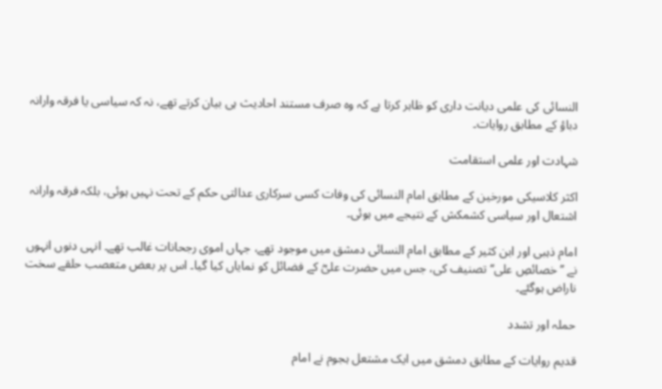النسائی کی علمی دیانت داری کو ظاہر کرتا ہے کہ وہ صرف مستند احادیث ہی بیان کرتے تھے، نہ کہ سیاسی یا فرقہ وارانہ دباؤ کے مطابق روایات۔

شہادت اور علمی استقامت

اکثر کلاسیکی مورخین کے مطابق امام النسائی کی وفات کسی سرکاری عدالتی حکم کے تحت نہیں ہوئی، بلکہ فرقہ وارانہ اشتعال اور سیاسی کشمکش کے نتیجے میں ہوئی۔

امام ذہبی اور ابن کثیر کے مطابق امام النسائی دمشق میں موجود تھے، جہاں اموی رجحانات غالب تھے۔ انہی دنوں انہوں نے ’’خصائصِ علی‘‘ تصنیف کی، جس میں حضرت علیؓ کے فضائل کو نمایاں کیا گیا۔ اس پر بعض متعصب حلقے سخت ناراض ہوگئے۔

حملہ اور تشدد

قدیم روایات کے مطابق دمشق میں ایک مشتعل ہجوم نے امام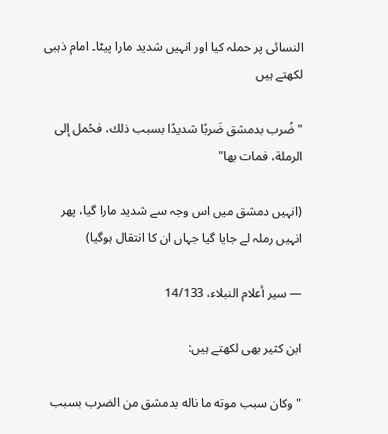النسائی پر حملہ کیا اور انہیں شدید مارا پیٹا۔ امام ذہبی لکھتے ہیں

"ضُرب بدمشق ضَربًا شديدًا بسبب ذلك، فحُمل إلى الرملة، فمات بها"

(انہیں دمشق میں اس وجہ سے شدید مارا گیا، پھر انہیں رملہ لے جایا گیا جہاں ان کا انتقال ہوگیا)

— سیر أعلام النبلاء، 14/133

ابن کثیر بھی لکھتے ہیں:

"وكان سبب موته ما ناله بدمشق من الضرب بسبب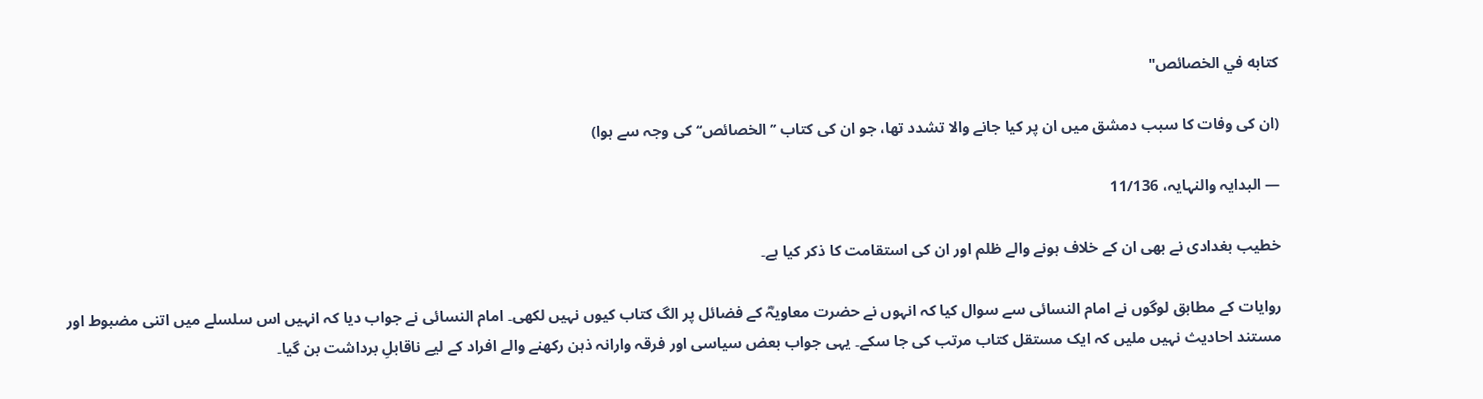كتابه في الخصائص"

(ان کی وفات کا سبب دمشق میں ان پر کیا جانے والا تشدد تھا، جو ان کی کتاب ’’الخصائص‘‘ کی وجہ سے ہوا)

— البدایہ والنہایہ، 11/136

خطیب بغدادی نے بھی ان کے خلاف ہونے والے ظلم اور ان کی استقامت کا ذکر کیا ہے۔

روایات کے مطابق لوگوں نے امام النسائی سے سوال کیا کہ انہوں نے حضرت معاویہؓ کے فضائل پر الگ کتاب کیوں نہیں لکھی۔ امام النسائی نے جواب دیا کہ انہیں اس سلسلے میں اتنی مضبوط اور مستند احادیث نہیں ملیں کہ ایک مستقل کتاب مرتب کی جا سکے۔ یہی جواب بعض سیاسی اور فرقہ وارانہ ذہن رکھنے والے افراد کے لیے ناقابلِ برداشت بن گیا۔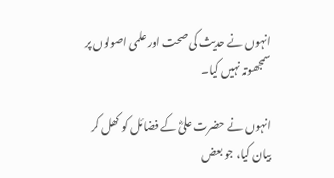انہوں نے حدیث کی صحت اور علمی اصولوں پر سمجھوتہ نہیں کیا۔

انہوں نے حضرت علیؓ کے فضائل کو کھل کر بیان کیا، جو بعض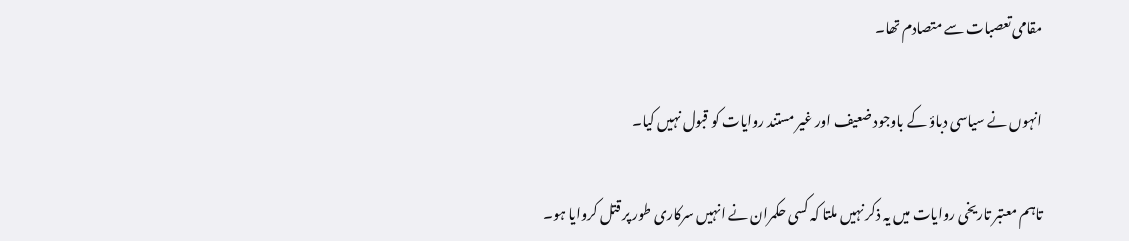مقامی تعصبات سے متصادم تھا۔

انہوں نے سیاسی دباؤ کے باوجود ضعیف اور غیر مستند روایات کو قبول نہیں کیا۔

تاہم معتبر تاریخی روایات میں یہ ذکر نہیں ملتا کہ کسی حکمران نے انہیں سرکاری طور پر قتل کروایا ہو۔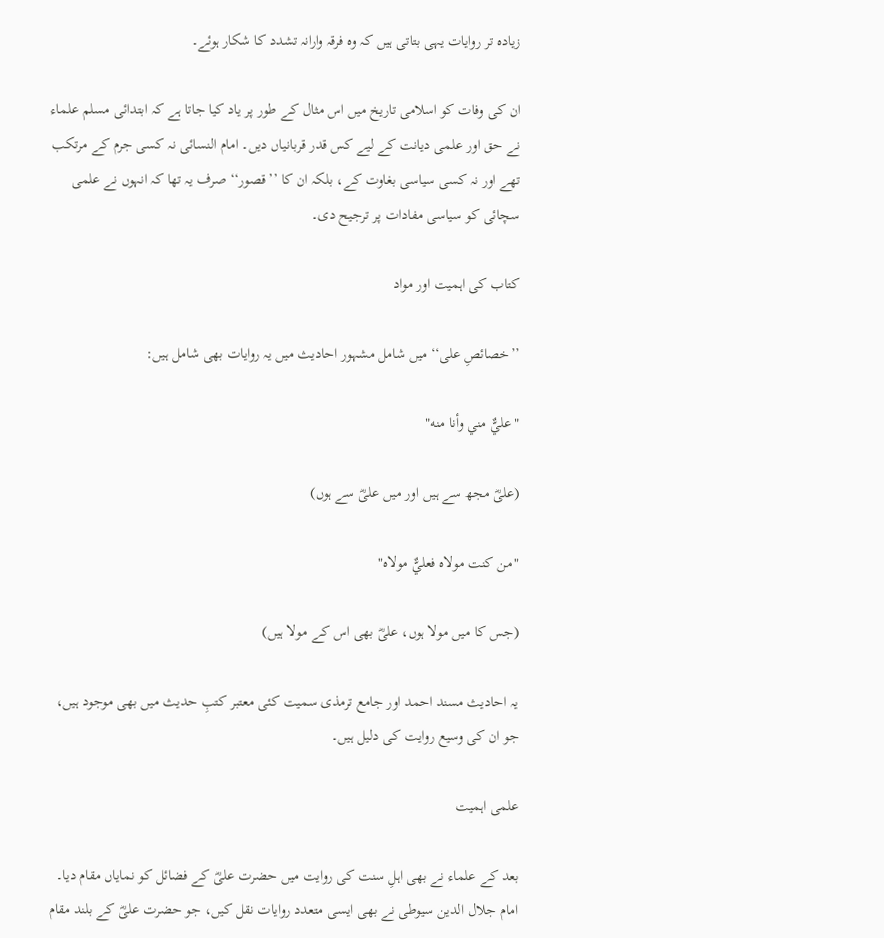زیادہ تر روایات یہی بتاتی ہیں کہ وہ فرقہ وارانہ تشدد کا شکار ہوئے۔

ان کی وفات کو اسلامی تاریخ میں اس مثال کے طور پر یاد کیا جاتا ہے کہ ابتدائی مسلم علماء نے حق اور علمی دیانت کے لیے کس قدر قربانیاں دیں۔ امام النسائی نہ کسی جرم کے مرتکب تھے اور نہ کسی سیاسی بغاوت کے، بلکہ ان کا ’’قصور‘‘ صرف یہ تھا کہ انہوں نے علمی سچائی کو سیاسی مفادات پر ترجیح دی۔

کتاب کی اہمیت اور مواد

’’خصائصِ علی‘‘ میں شامل مشہور احادیث میں یہ روایات بھی شامل ہیں:

"عليٌّ مني وأنا منه"

(علیؓ مجھ سے ہیں اور میں علیؓ سے ہوں)

"من كنت مولاه فعليٌّ مولاه"

(جس کا میں مولا ہوں، علیؓ بھی اس کے مولا ہیں)

یہ احادیث مسند احمد اور جامع ترمذی سمیت کئی معتبر کتبِ حدیث میں بھی موجود ہیں، جو ان کی وسیع روایت کی دلیل ہیں۔

علمی اہمیت

بعد کے علماء نے بھی اہلِ سنت کی روایت میں حضرت علیؓ کے فضائل کو نمایاں مقام دیا۔ امام جلال الدین سیوطی نے بھی ایسی متعدد روایات نقل کیں، جو حضرت علیؓ کے بلند مقام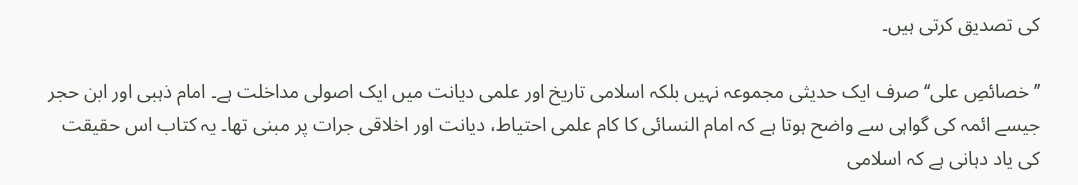کی تصدیق کرتی ہیں۔

’’خصائصِ علی‘‘ صرف ایک حدیثی مجموعہ نہیں بلکہ اسلامی تاریخ اور علمی دیانت میں ایک اصولی مداخلت ہے۔ امام ذہبی اور ابن حجر جیسے ائمہ کی گواہی سے واضح ہوتا ہے کہ امام النسائی کا کام علمی احتیاط، دیانت اور اخلاقی جرات پر مبنی تھا۔ یہ کتاب اس حقیقت کی یاد دہانی ہے کہ اسلامی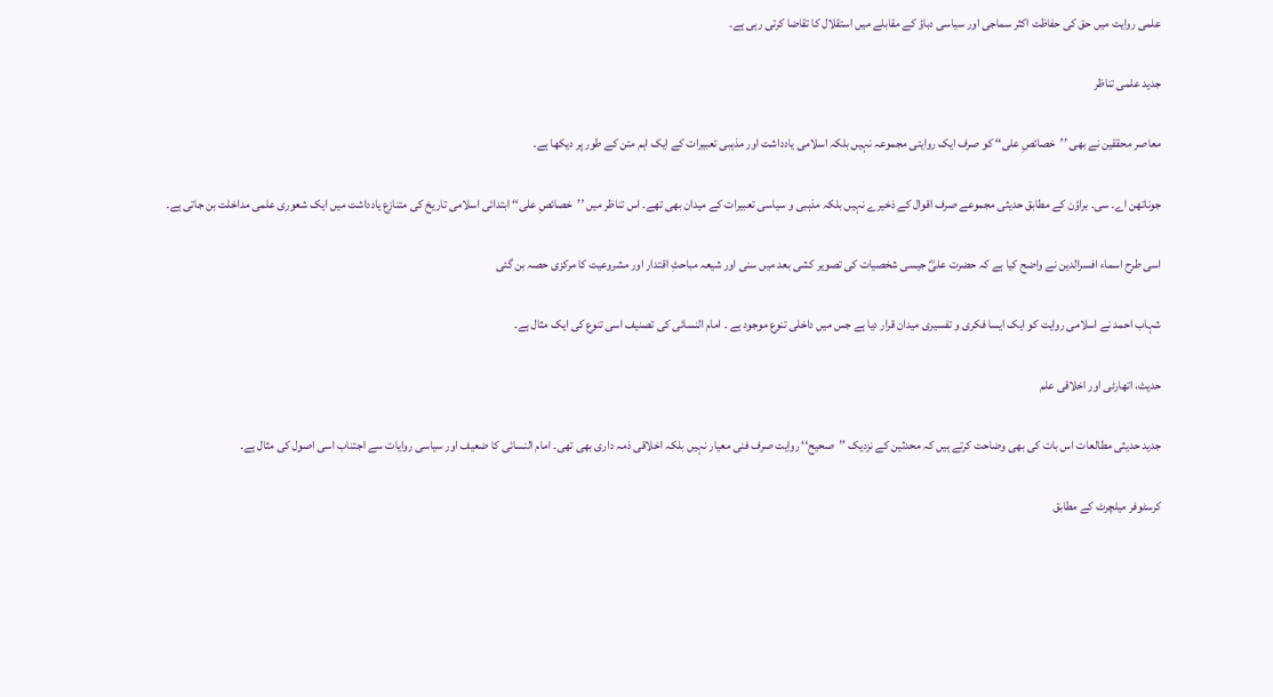علمی روایت میں حق کی حفاظت اکثر سماجی اور سیاسی دباؤ کے مقابلے میں استقلال کا تقاضا کرتی رہی ہے۔

جدید علمی تناظر

معاصر محققین نے بھی ’’خصائصِ علی‘‘ کو صرف ایک روایتی مجموعہ نہیں بلکہ اسلامی یادداشت اور مذہبی تعبیرات کے ایک اہم متن کے طور پر دیکھا ہے۔

جوناتھن اے۔ سی۔ براؤن کے مطابق حدیثی مجموعے صرف اقوال کے ذخیرے نہیں بلکہ مذہبی و سیاسی تعبیرات کے میدان بھی تھے۔ اس تناظر میں ’’خصائصِ علی‘‘ ابتدائی اسلامی تاریخ کی متنازع یادداشت میں ایک شعوری علمی مداخلت بن جاتی ہے۔

اسی طرح اسماء افسرالدین نے واضح کیا ہے کہ حضرت علیؓ جیسی شخصیات کی تصویر کشی بعد میں سنی اور شیعہ مباحثِ اقتدار اور مشروعیت کا مرکزی حصہ بن گئی

شہاب احمد نے اسلامی روایت کو ایک ایسا فکری و تفسیری میدان قرار دیا ہے جس میں داخلی تنوع موجود ہے ۔ امام النسائی کی تصنیف اسی تنوع کی ایک مثال ہے۔

حدیث، اتھارٹی اور اخلاقی علم

جدید حدیثی مطالعات اس بات کی بھی وضاحت کرتے ہیں کہ محدثین کے نزدیک ’’صحیح‘‘ روایت صرف فنی معیار نہیں بلکہ اخلاقی ذمہ داری بھی تھی۔ امام النسائی کا ضعیف اور سیاسی روایات سے اجتناب اسی اصول کی مثال ہے۔

کرسٹوفر میلچرٹ کے مطابق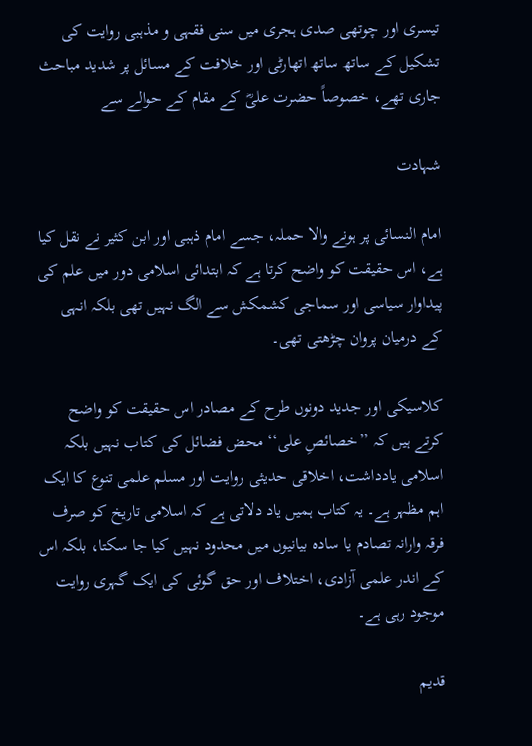تیسری اور چوتھی صدی ہجری میں سنی فقہی و مذہبی روایت کی تشکیل کے ساتھ ساتھ اتھارٹی اور خلافت کے مسائل پر شدید مباحث جاری تھے، خصوصاً حضرت علیؓ کے مقام کے حوالے سے

شہادت

امام النسائی پر ہونے والا حملہ، جسے امام ذہبی اور ابن کثیر نے نقل کیا ہے، اس حقیقت کو واضح کرتا ہے کہ ابتدائی اسلامی دور میں علم کی پیداوار سیاسی اور سماجی کشمکش سے الگ نہیں تھی بلکہ انہی کے درمیان پروان چڑھتی تھی۔

کلاسیکی اور جدید دونوں طرح کے مصادر اس حقیقت کو واضح کرتے ہیں کہ ’’خصائصِ علی‘‘ محض فضائل کی کتاب نہیں بلکہ اسلامی یادداشت، اخلاقی حدیثی روایت اور مسلم علمی تنوع کا ایک اہم مظہر ہے۔ یہ کتاب ہمیں یاد دلاتی ہے کہ اسلامی تاریخ کو صرف فرقہ وارانہ تصادم یا سادہ بیانیوں میں محدود نہیں کیا جا سکتا، بلکہ اس کے اندر علمی آزادی، اختلاف اور حق گوئی کی ایک گہری روایت موجود رہی ہے۔

قدیم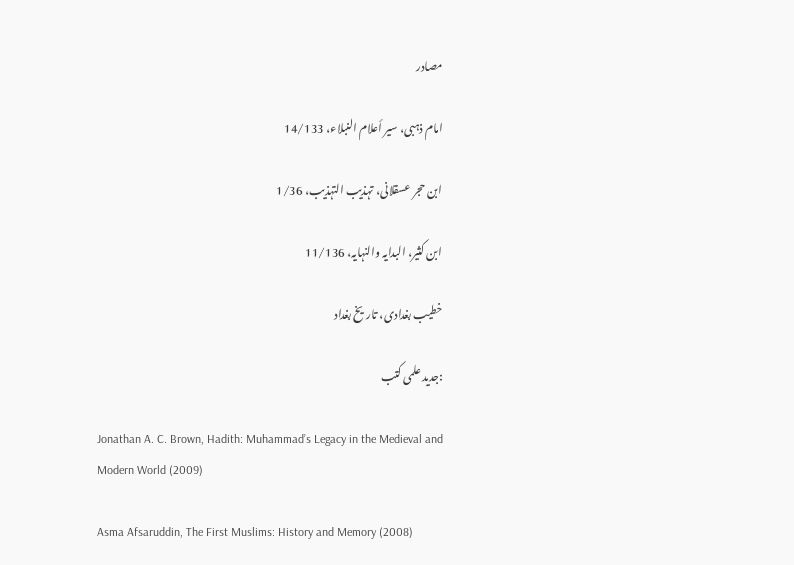مصادر

امام ذہبی، سیر أعلام النبلاء، 14/133

ابن حجر عسقلانی، تہذیب التہذیب، 1/36

ابن کثیر، البدایہ والنہایہ، 11/136

خطیب بغدادی، تاریخ بغداد

:جدید علمی کتب

Jonathan A. C. Brown, Hadith: Muhammad’s Legacy in the Medieval and Modern World (2009)

Asma Afsaruddin, The First Muslims: History and Memory (2008)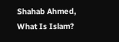Shahab Ahmed, What Is Islam?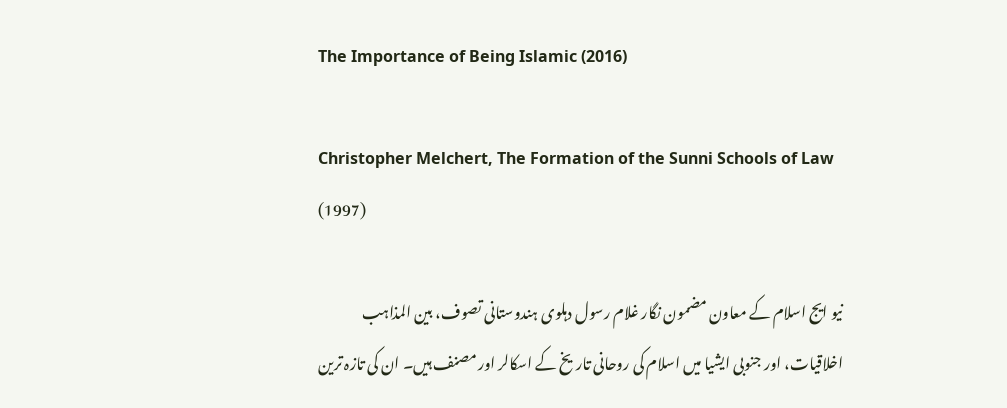The Importance of Being Islamic (2016)

Christopher Melchert, The Formation of the Sunni Schools of Law (1997)

نیو ایج اسلام کے معاون مضمون نگار غلام رسول دہلوی ہندوستانی تصوف، بین المذاہب اخلاقیات، اور جنوبی ایشیا میں اسلام کی روحانی تاریخ کے اسکالر اور مصنف ہیں۔ ان کی تازہ ترین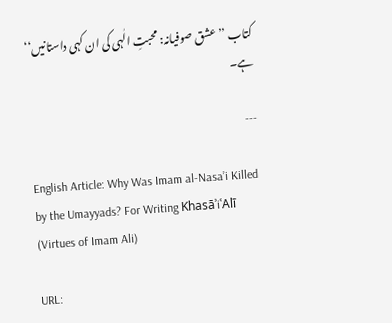کتاب ’’عشق صوفیانہ: محبتِ الٰہی کی ان کہی داستانیں‘‘ ہے۔

---

English Article: Why Was Imam al-Nasa’i Killed by the Umayyads? For Writing KhasāʾiʿAlī (Virtues of Imam Ali)

URL: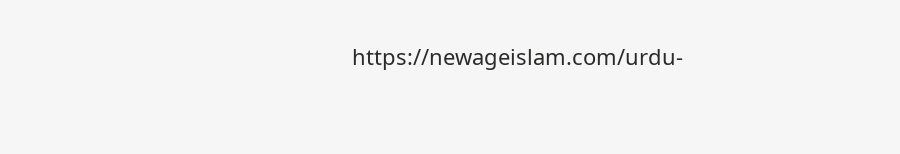https://newageislam.com/urdu-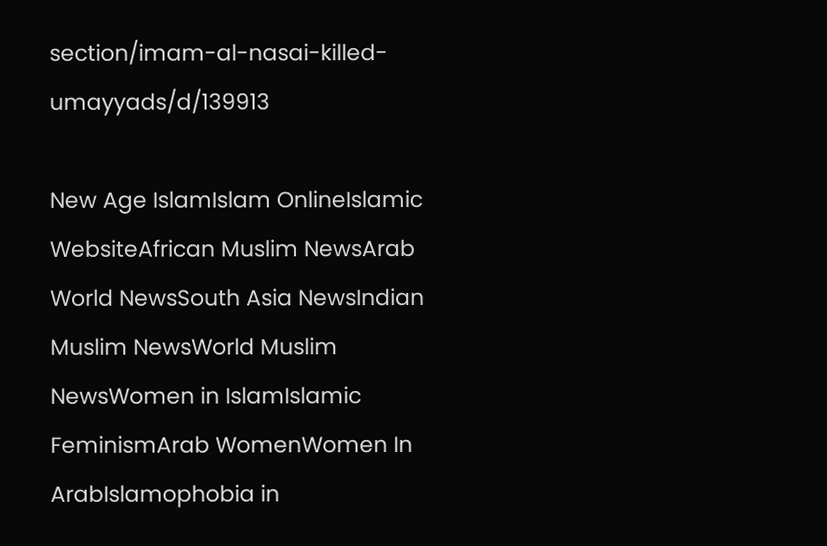section/imam-al-nasai-killed-umayyads/d/139913

New Age IslamIslam OnlineIslamic WebsiteAfrican Muslim NewsArab World NewsSouth Asia NewsIndian Muslim NewsWorld Muslim NewsWomen in IslamIslamic FeminismArab WomenWomen In ArabIslamophobia in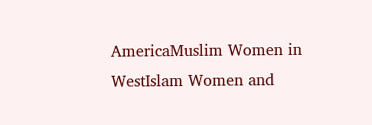AmericaMuslim Women in WestIslam Women and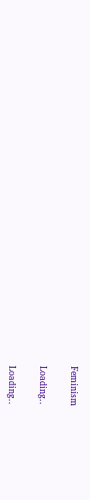Feminism

Loading..

Loading..